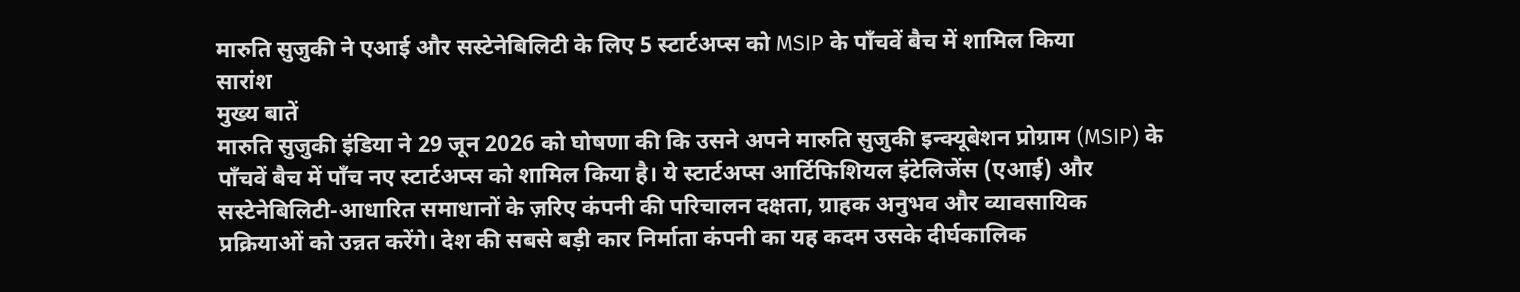मारुति सुजुकी ने एआई और सस्टेनेबिलिटी के लिए 5 स्टार्टअप्स को MSIP के पाँचवें बैच में शामिल किया
सारांश
मुख्य बातें
मारुति सुजुकी इंडिया ने 29 जून 2026 को घोषणा की कि उसने अपने मारुति सुजुकी इन्क्यूबेशन प्रोग्राम (MSIP) के पाँचवें बैच में पाँच नए स्टार्टअप्स को शामिल किया है। ये स्टार्टअप्स आर्टिफिशियल इंटेलिजेंस (एआई) और सस्टेनेबिलिटी-आधारित समाधानों के ज़रिए कंपनी की परिचालन दक्षता, ग्राहक अनुभव और व्यावसायिक प्रक्रियाओं को उन्नत करेंगे। देश की सबसे बड़ी कार निर्माता कंपनी का यह कदम उसके दीर्घकालिक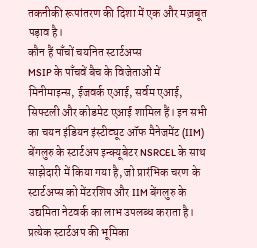तकनीकी रूपांतरण की दिशा में एक और मज़बूत पड़ाव है।
कौन हैं पाँचों चयनित स्टार्टअप्स
MSIP के पाँचवें बैच के विजेताओं में मिनीमाइन्स, ईजवर्क एआई, सर्वम एआई, सिफ्टली और कोडमेट एआई शामिल हैं। इन सभी का चयन इंडियन इंस्टीट्यूट ऑफ मैनेजमेंट (IIM) बेंगलुरु के स्टार्टअप इन्क्यूबेटर NSRCEL के साथ साझेदारी में किया गया है, जो प्रारंभिक चरण के स्टार्टअप्स को मेंटरशिप और IIM बेंगलुरु के उद्यमिता नेटवर्क का लाभ उपलब्ध कराता है।
प्रत्येक स्टार्टअप की भूमिका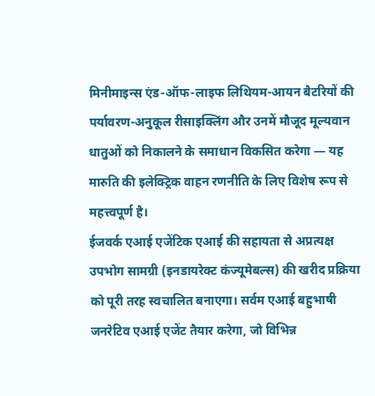मिनीमाइन्स एंड-ऑफ-लाइफ लिथियम-आयन बैटरियों की पर्यावरण-अनुकूल रीसाइक्लिंग और उनमें मौजूद मूल्यवान धातुओं को निकालने के समाधान विकसित करेगा — यह मारुति की इलेक्ट्रिक वाहन रणनीति के लिए विशेष रूप से महत्त्वपूर्ण है।
ईजवर्क एआई एजेंटिक एआई की सहायता से अप्रत्यक्ष उपभोग सामग्री (इनडायरेक्ट कंज्यूमेबल्स) की खरीद प्रक्रिया को पूरी तरह स्वचालित बनाएगा। सर्वम एआई बहुभाषी जनरेटिव एआई एजेंट तैयार करेगा, जो विभिन्न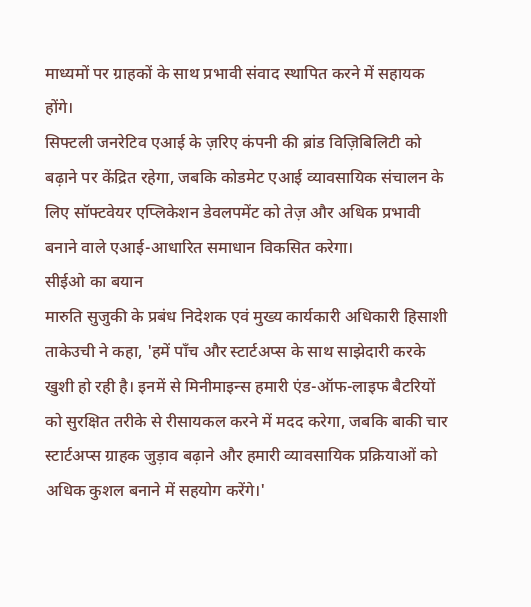माध्यमों पर ग्राहकों के साथ प्रभावी संवाद स्थापित करने में सहायक होंगे।
सिफ्टली जनरेटिव एआई के ज़रिए कंपनी की ब्रांड विज़िबिलिटी को बढ़ाने पर केंद्रित रहेगा, जबकि कोडमेट एआई व्यावसायिक संचालन के लिए सॉफ्टवेयर एप्लिकेशन डेवलपमेंट को तेज़ और अधिक प्रभावी बनाने वाले एआई-आधारित समाधान विकसित करेगा।
सीईओ का बयान
मारुति सुजुकी के प्रबंध निदेशक एवं मुख्य कार्यकारी अधिकारी हिसाशी ताकेउची ने कहा, 'हमें पाँच और स्टार्टअप्स के साथ साझेदारी करके खुशी हो रही है। इनमें से मिनीमाइन्स हमारी एंड-ऑफ-लाइफ बैटरियों को सुरक्षित तरीके से रीसायकल करने में मदद करेगा, जबकि बाकी चार स्टार्टअप्स ग्राहक जुड़ाव बढ़ाने और हमारी व्यावसायिक प्रक्रियाओं को अधिक कुशल बनाने में सहयोग करेंगे।'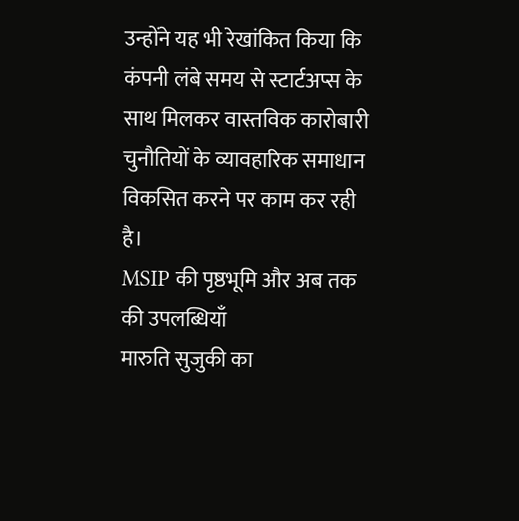उन्होंने यह भी रेखांकित किया कि कंपनी लंबे समय से स्टार्टअप्स के साथ मिलकर वास्तविक कारोबारी चुनौतियों के व्यावहारिक समाधान विकसित करने पर काम कर रही है।
MSIP की पृष्ठभूमि और अब तक की उपलब्धियाँ
मारुति सुजुकी का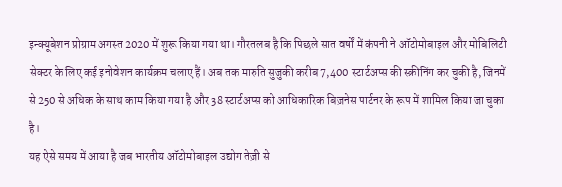इन्क्यूबेशन प्रोग्राम अगस्त 2020 में शुरू किया गया था। गौरतलब है कि पिछले सात वर्षों में कंपनी ने ऑटोमोबाइल और मोबिलिटी सेक्टर के लिए कई इनोवेशन कार्यक्रम चलाए हैं। अब तक मारुति सुजुकी करीब 7,400 स्टार्टअप्स की स्क्रीनिंग कर चुकी है, जिनमें से 250 से अधिक के साथ काम किया गया है और 38 स्टार्टअप्स को आधिकारिक बिज़नेस पार्टनर के रूप में शामिल किया जा चुका है।
यह ऐसे समय में आया है जब भारतीय ऑटोमोबाइल उद्योग तेज़ी से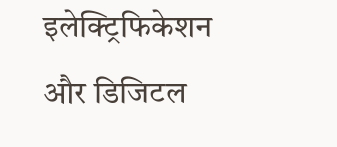इलेक्ट्रिफिकेशन और डिजिटल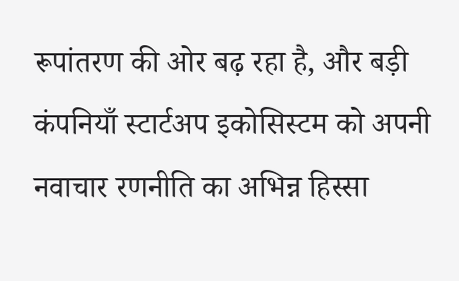रूपांतरण की ओर बढ़ रहा है, और बड़ी कंपनियाँ स्टार्टअप इकोसिस्टम को अपनी नवाचार रणनीति का अभिन्न हिस्सा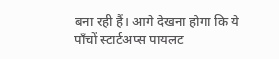बना रही हैं। आगे देखना होगा कि ये पाँचों स्टार्टअप्स पायलट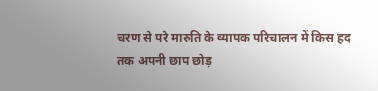चरण से परे मारुति के व्यापक परिचालन में किस हद तक अपनी छाप छोड़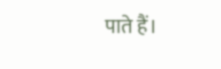पाते हैं।